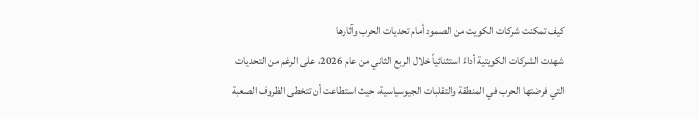كيف تمكنت شركات الكويت من الصمود أمام تحديات الحرب وآثارها
شهدت الشركات الكويتية أداءً استثنائياً خلال الربع الثاني من عام 2026، على الرغم من التحديات التي فرضتها الحرب في المنطقة والتقلبات الجيوسياسية، حيث استطاعت أن تتخطى الظروف الصعبة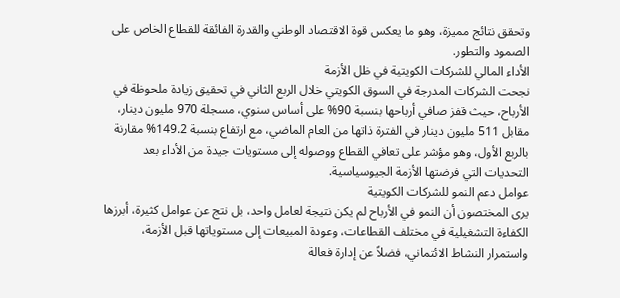وتحقق نتائج مميزة، وهو ما يعكس قوة الاقتصاد الوطني والقدرة الفائقة للقطاع الخاص على الصمود والتطور.
الأداء المالي للشركات الكويتية في ظل الأزمة
نجحت الشركات المدرجة في السوق الكويتي خلال الربع الثاني في تحقيق زيادة ملحوظة في الأرباح، حيث قفز صافي أرباحها بنسبة 90% على أساس سنوي، مسجلة 970 مليون دينار، مقابل 511 مليون دينار في الفترة ذاتها من العام الماضي، مع ارتفاع بنسبة 149.2% مقارنة بالربع الأول، وهو مؤشر على تعافي القطاع ووصوله إلى مستويات جيدة من الأداء بعد التحديات التي فرضتها الأزمة الجيوسياسية.
عوامل دعم النمو للشركات الكويتية
يرى المختصون أن النمو في الأرباح لم يكن نتيجة لعامل واحد، بل نتج عن عوامل كثيرة، أبرزها الكفاءة التشغيلية في مختلف القطاعات، وعودة المبيعات إلى مستوياتها قبل الأزمة، واستمرار النشاط الائتماني، فضلاً عن إدارة فعالة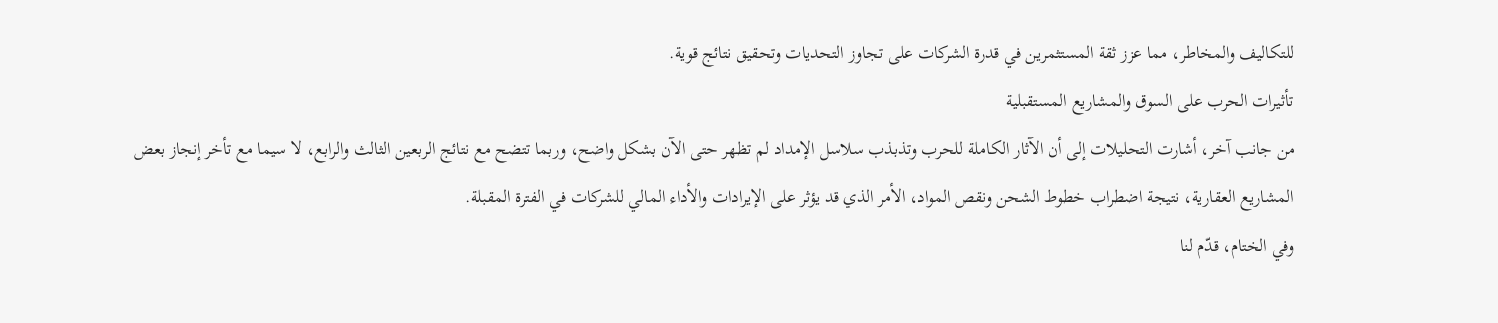للتكاليف والمخاطر، مما عزز ثقة المستثمرين في قدرة الشركات على تجاوز التحديات وتحقيق نتائج قوية.
تأثيرات الحرب على السوق والمشاريع المستقبلية
من جانب آخر، أشارت التحليلات إلى أن الآثار الكاملة للحرب وتذبذب سلاسل الإمداد لم تظهر حتى الآن بشكل واضح، وربما تتضح مع نتائج الربعين الثالث والرابع، لا سيما مع تأخر إنجاز بعض المشاريع العقارية، نتيجة اضطراب خطوط الشحن ونقص المواد، الأمر الذي قد يؤثر على الإيرادات والأداء المالي للشركات في الفترة المقبلة.
وفي الختام، قدّم لنا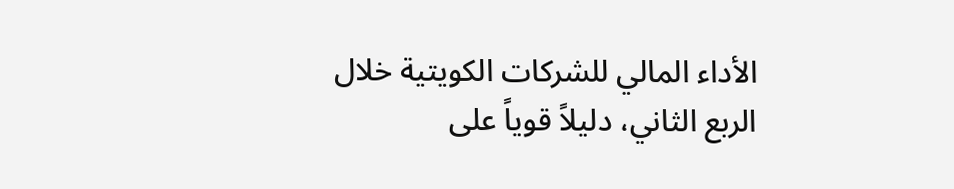الأداء المالي للشركات الكويتية خلال الربع الثاني، دليلاً قوياً على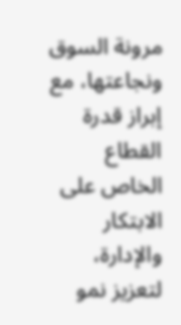مرونة السوق ونجاعتها، مع إبراز قدرة القطاع الخاص على الابتكار والإدارة، لتعزيز نمو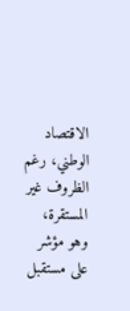الاقتصاد الوطني، رغم الظروف غير المستقرة، وهو مؤشر على مستقبل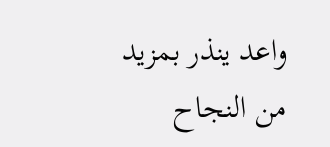واعد ينذر بمزيد من النجاح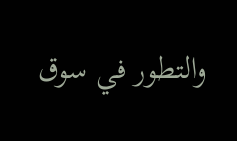والتطور في سوق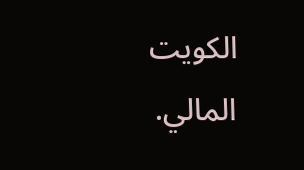الكويت المالي.